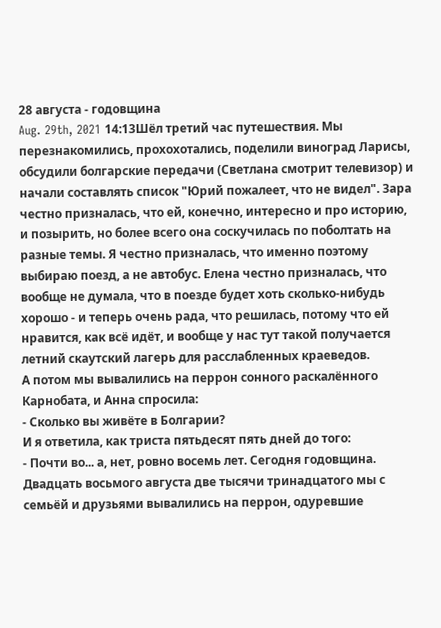28 августа - годовщина
Aug. 29th, 2021 14:13Шёл третий час путешествия. Мы перезнакомились, прохохотались, поделили виноград Ларисы, обсудили болгарские передачи (Светлана смотрит телевизор) и начали составлять список "Юрий пожалеет, что не видел". Зара честно призналась, что ей, конечно, интересно и про историю, и позырить, но более всего она соскучилась по поболтать на разные темы. Я честно призналась, что именно поэтому выбираю поезд, а не автобус. Елена честно призналась, что вообще не думала, что в поезде будет хоть сколько-нибудь хорошо - и теперь очень рада, что решилась, потому что ей нравится, как всё идёт, и вообще у нас тут такой получается летний скаутский лагерь для расслабленных краеведов.
А потом мы вывалились на перрон сонного раскалённого Карнобата, и Анна спросила:
- Сколько вы живёте в Болгарии?
И я ответила, как триста пятьдесят пять дней до того:
- Почти во... а, нет, ровно восемь лет. Сегодня годовщина.
Двадцать восьмого августа две тысячи тринадцатого мы с семьёй и друзьями вывалились на перрон, одуревшие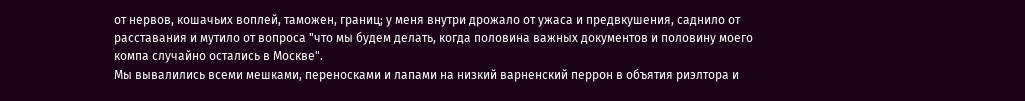от нервов, кошачьих воплей, таможен, границ; у меня внутри дрожало от ужаса и предвкушения, саднило от расставания и мутило от вопроса "что мы будем делать, когда половина важных документов и половину моего компа случайно остались в Москве".
Мы вывалились всеми мешками, переносками и лапами на низкий варненский перрон в объятия риэлтора и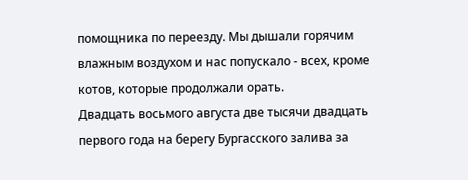помощника по переезду. Мы дышали горячим влажным воздухом и нас попускало - всех, кроме котов, которые продолжали орать.
Двадцать восьмого августа две тысячи двадцать первого года на берегу Бургасского залива за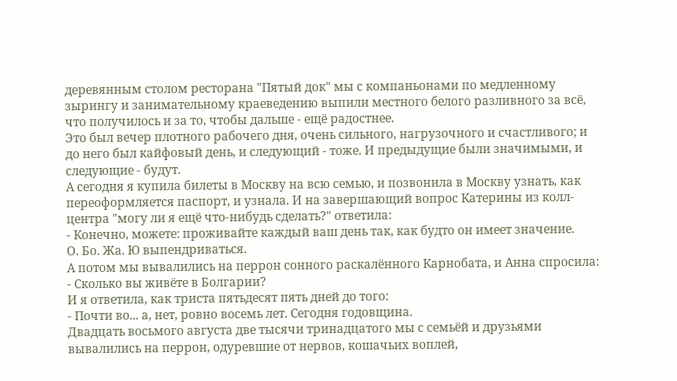деревянным столом ресторана "Пятый док" мы с компаньонами по медленному зырингу и занимательному краеведению выпили местного белого разливного за всё, что получилось и за то, чтобы дальше - ещё радостнее.
Это был вечер плотного рабочего дня, очень сильного, нагрузочного и счастливого; и до него был кайфовый день, и следующий - тоже. И предыдущие были значимыми, и следующие - будут.
А сегодня я купила билеты в Москву на всю семью, и позвонила в Москву узнать, как переоформляется паспорт, и узнала. И на завершающий вопрос Катерины из колл-центра "могу ли я ещё что-нибудь сделать?" ответила:
- Конечно, можете: проживайте каждый ваш день так, как будто он имеет значение.
О. Бо. Жа. Ю выпендриваться.
А потом мы вывалились на перрон сонного раскалённого Карнобата, и Анна спросила:
- Сколько вы живёте в Болгарии?
И я ответила, как триста пятьдесят пять дней до того:
- Почти во... а, нет, ровно восемь лет. Сегодня годовщина.
Двадцать восьмого августа две тысячи тринадцатого мы с семьёй и друзьями вывалились на перрон, одуревшие от нервов, кошачьих воплей,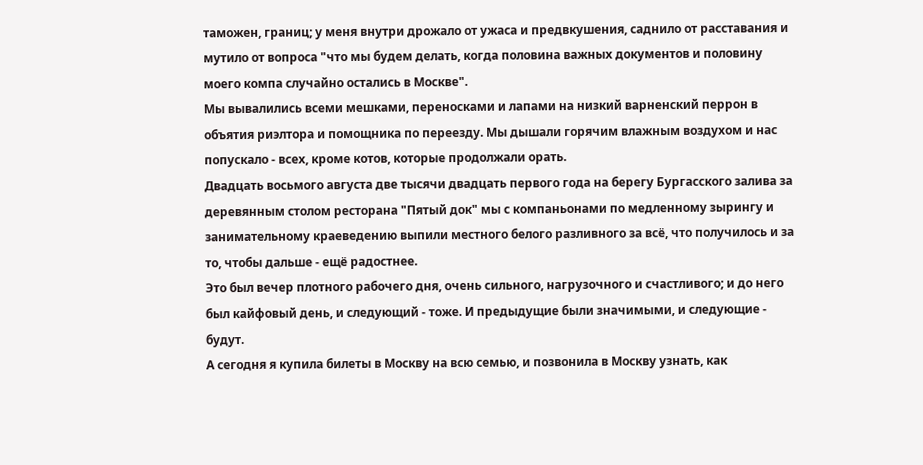таможен, границ; у меня внутри дрожало от ужаса и предвкушения, саднило от расставания и мутило от вопроса "что мы будем делать, когда половина важных документов и половину моего компа случайно остались в Москве".
Мы вывалились всеми мешками, переносками и лапами на низкий варненский перрон в объятия риэлтора и помощника по переезду. Мы дышали горячим влажным воздухом и нас попускало - всех, кроме котов, которые продолжали орать.
Двадцать восьмого августа две тысячи двадцать первого года на берегу Бургасского залива за деревянным столом ресторана "Пятый док" мы с компаньонами по медленному зырингу и занимательному краеведению выпили местного белого разливного за всё, что получилось и за то, чтобы дальше - ещё радостнее.
Это был вечер плотного рабочего дня, очень сильного, нагрузочного и счастливого; и до него был кайфовый день, и следующий - тоже. И предыдущие были значимыми, и следующие - будут.
А сегодня я купила билеты в Москву на всю семью, и позвонила в Москву узнать, как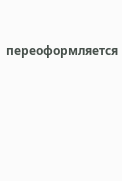переоформляется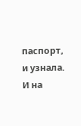паспорт, и узнала. И на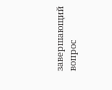завершающий вопрос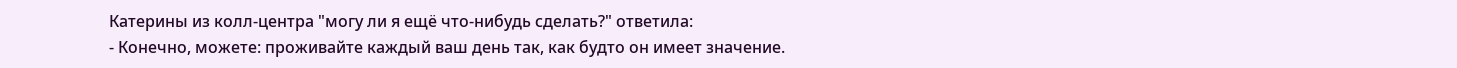Катерины из колл-центра "могу ли я ещё что-нибудь сделать?" ответила:
- Конечно, можете: проживайте каждый ваш день так, как будто он имеет значение.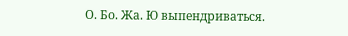О. Бо. Жа. Ю выпендриваться.